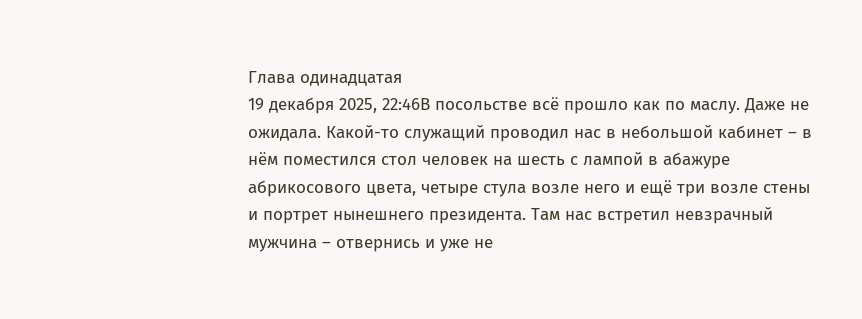Глава одинадцатая
19 декабря 2025, 22:46В посольстве всё прошло как по маслу. Даже не ожидала. Какой-то служащий проводил нас в небольшой кабинет – в нём поместился стол человек на шесть с лампой в абажуре абрикосового цвета, четыре стула возле него и ещё три возле стены и портрет нынешнего президента. Там нас встретил невзрачный мужчина – отвернись и уже не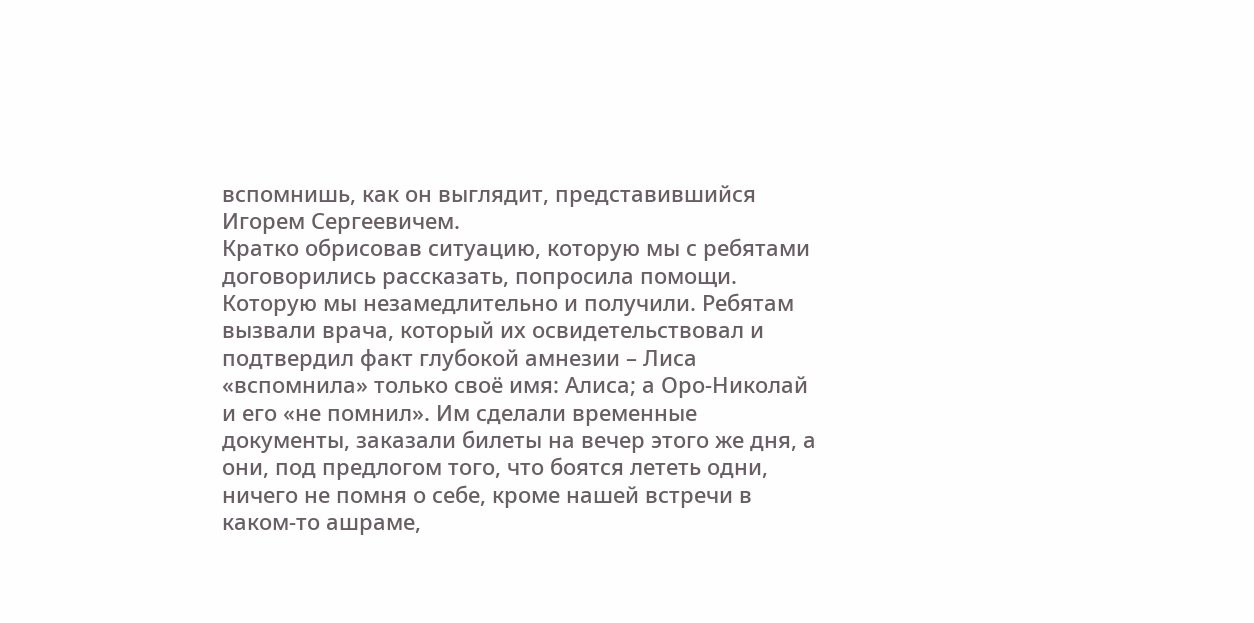вспомнишь, как он выглядит, представившийся Игорем Сергеевичем.
Кратко обрисовав ситуацию, которую мы с ребятами договорились рассказать, попросила помощи. Которую мы незамедлительно и получили. Ребятам вызвали врача, который их освидетельствовал и подтвердил факт глубокой амнезии – Лиса «вспомнила» только своё имя: Алиса; а Оро-Николай и его «не помнил». Им сделали временные документы, заказали билеты на вечер этого же дня, а они, под предлогом того, что боятся лететь одни, ничего не помня о себе, кроме нашей встречи в каком-то ашраме,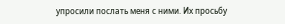упросили послать меня с ними. Их просьбу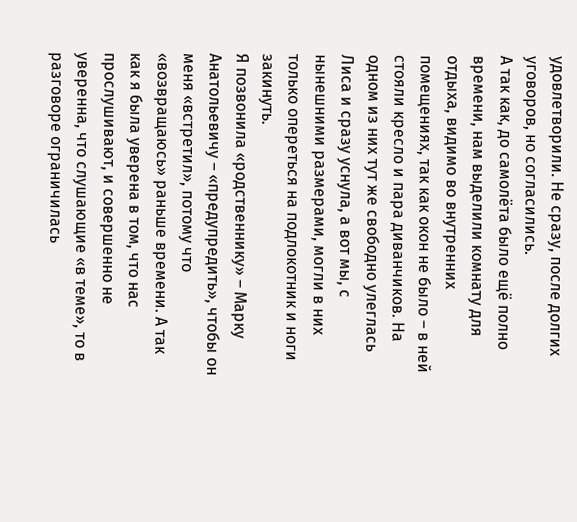удовлетворили. Не сразу, после долгих уговоров, но согласились.
А так как, до самолёта было ещё полно времени, нам выделили комнату для отдыха, видимо во внутренних помещениях, так как окон не было – в ней стояли кресло и пара диванчиков. На одном из них тут же свободно улеглась Лиса и сразу уснула, а вот мы, с нынешними размерами, могли в них только опереться на подлокотник и ноги закинуть.
Я позвонила «родственнику» – Марку Анатольевичу – «предупредить», чтобы он меня «встретил», потому что «возвращаюсь» раньше времени. А так как я была уверена в том, что нас прослушивают, и совершенно не уверенна, что слушающие «в теме», то в разговоре ограничилась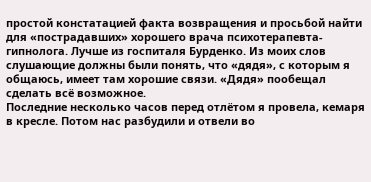простой констатацией факта возвращения и просьбой найти для «пострадавших» хорошего врача психотерапевта-гипнолога. Лучше из госпиталя Бурденко. Из моих слов слушающие должны были понять, что «дядя», с которым я общаюсь, имеет там хорошие связи. «Дядя» пообещал сделать всё возможное.
Последние несколько часов перед отлётом я провела, кемаря в кресле. Потом нас разбудили и отвели во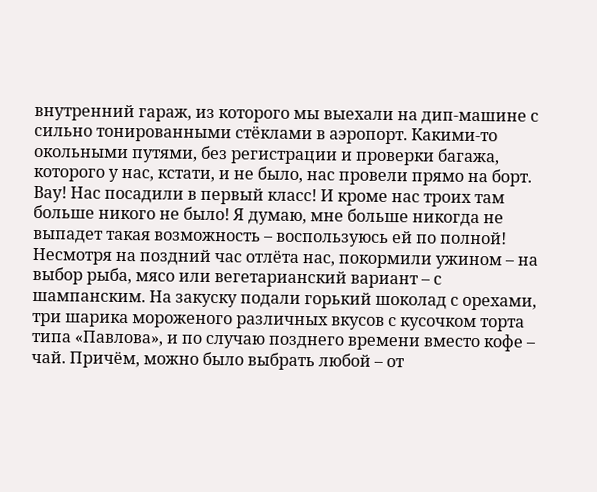внутренний гараж, из которого мы выехали на дип-машине с сильно тонированными стёклами в аэропорт. Какими-то окольными путями, без регистрации и проверки багажа, которого у нас, кстати, и не было, нас провели прямо на борт. Вау! Нас посадили в первый класс! И кроме нас троих там больше никого не было! Я думаю, мне больше никогда не выпадет такая возможность – воспользуюсь ей по полной! Несмотря на поздний час отлёта нас, покормили ужином – на выбор рыба, мясо или вегетарианский вариант – с шампанским. На закуску подали горький шоколад с орехами, три шарика мороженого различных вкусов с кусочком торта типа «Павлова», и по случаю позднего времени вместо кофе – чай. Причём, можно было выбрать любой – от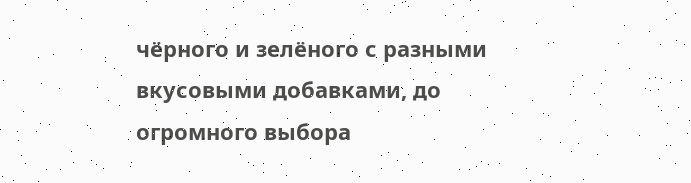чёрного и зелёного с разными вкусовыми добавками, до огромного выбора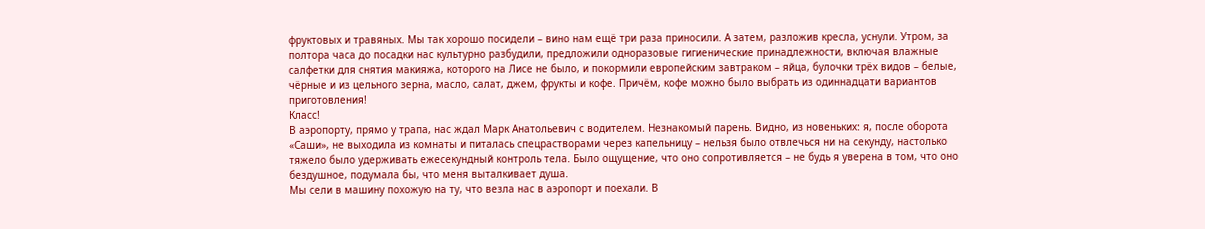фруктовых и травяных. Мы так хорошо посидели – вино нам ещё три раза приносили. А затем, разложив кресла, уснули. Утром, за полтора часа до посадки нас культурно разбудили, предложили одноразовые гигиенические принадлежности, включая влажные салфетки для снятия макияжа, которого на Лисе не было, и покормили европейским завтраком – яйца, булочки трёх видов – белые, чёрные и из цельного зерна, масло, салат, джем, фрукты и кофе. Причём, кофе можно было выбрать из одиннадцати вариантов приготовления!
Класс!
В аэропорту, прямо у трапа, нас ждал Марк Анатольевич с водителем. Незнакомый парень. Видно, из новеньких: я, после оборота «Саши», не выходила из комнаты и питалась спецрастворами через капельницу – нельзя было отвлечься ни на секунду, настолько тяжело было удерживать ежесекундный контроль тела. Было ощущение, что оно сопротивляется – не будь я уверена в том, что оно бездушное, подумала бы, что меня выталкивает душа.
Мы сели в машину похожую на ту, что везла нас в аэропорт и поехали. В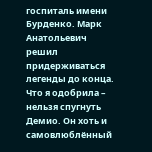госпиталь имени Бурденко. Марк Анатольевич решил придерживаться легенды до конца. Что я одобрила – нельзя спугнуть Демио. Он хоть и самовлюблённый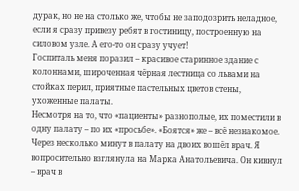дурак, но не на столько же, чтобы не заподозрить неладное, если я сразу привезу ребят в гостиницу, построенную на силовом узле. А его-то он сразу учует!
Госпиталь меня поразил – красивое старинное здание с колоннами, широченная чёрная лестница со львами на стойках перил, приятные пастельных цветов стены, ухоженные палаты.
Несмотря на то, что «пациенты» разнополые, их поместили в одну палату – по их «просьбе». «Боятся» же – всё незнакомое. Через несколько минут в палату на двоих вошёл врач. Я вопросительно взглянула на Марка Анатольевича. Он кивнул – врач в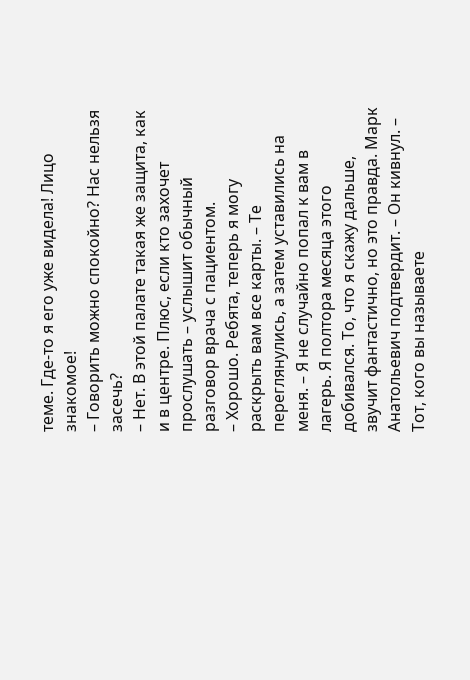теме. Где-то я его уже видела! Лицо знакомое!
– Говорить можно спокойно? Нас нельзя засечь?
– Нет. В этой палате такая же защита, как и в центре. Плюс, если кто захочет прослушать – услышит обычный разговор врача с пациентом.
– Хорошо. Ребята, теперь я могу раскрыть вам все карты. – Те переглянулись, а затем уставились на меня. – Я не случайно попал к вам в лагерь. Я полтора месяца этого добивался. То, что я скажу дальше, звучит фантастично, но это правда. Марк Анатольевич подтвердит. – Он кивнул. – Тот, кого вы называете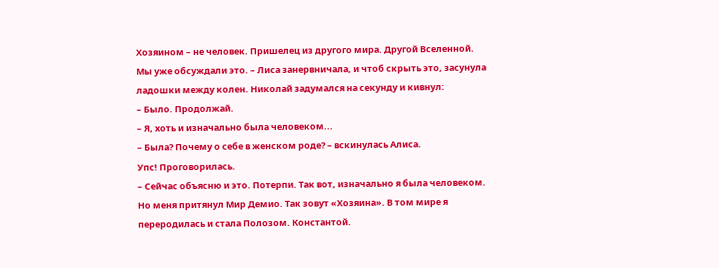Хозяином – не человек. Пришелец из другого мира. Другой Вселенной. Мы уже обсуждали это. – Лиса занервничала, и чтоб скрыть это, засунула ладошки между колен. Николай задумался на секунду и кивнул:
– Было. Продолжай.
– Я, хоть и изначально была человеком...
– Была? Почему о себе в женском роде? – вскинулась Алиса.
Упс! Проговорилась.
– Сейчас объясню и это. Потерпи. Так вот, изначально я была человеком. Но меня притянул Мир Демио. Так зовут «Хозяина». В том мире я переродилась и стала Полозом. Константой.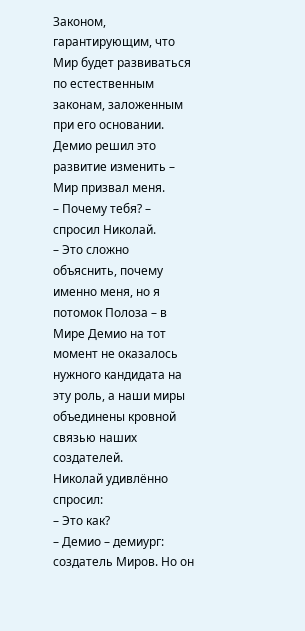Законом, гарантирующим, что Мир будет развиваться по естественным законам, заложенным при его основании. Демио решил это развитие изменить – Мир призвал меня.
– Почему тебя? – спросил Николай.
– Это сложно объяснить, почему именно меня, но я потомок Полоза – в Мире Демио на тот момент не оказалось нужного кандидата на эту роль, а наши миры объединены кровной связью наших создателей.
Николай удивлённо спросил:
– Это как?
– Демио – демиург: создатель Миров. Но он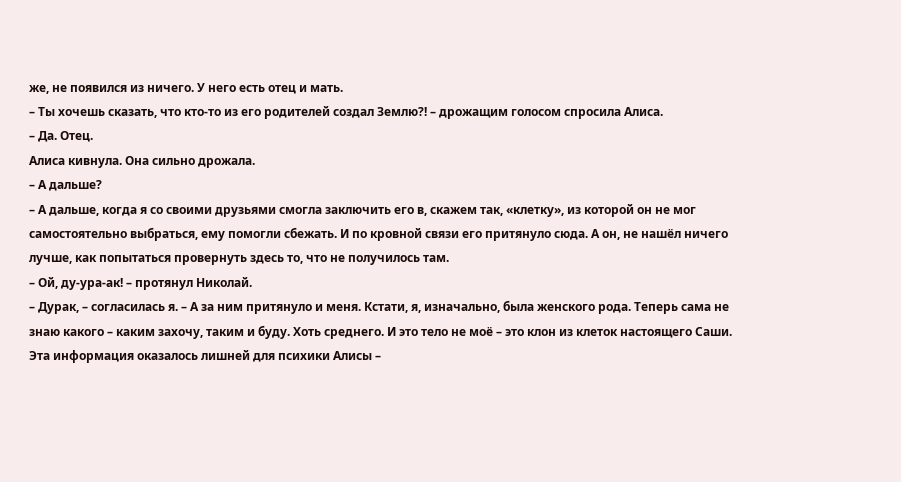же, не появился из ничего. У него есть отец и мать.
– Ты хочешь сказать, что кто-то из его родителей создал Землю?! – дрожащим голосом спросила Алиса.
– Да. Отец.
Алиса кивнула. Она сильно дрожала.
– А дальше?
– А дальше, когда я со своими друзьями смогла заключить его в, скажем так, «клетку», из которой он не мог самостоятельно выбраться, ему помогли сбежать. И по кровной связи его притянуло сюда. А он, не нашёл ничего лучше, как попытаться провернуть здесь то, что не получилось там.
– Ой, ду-ура-ак! – протянул Николай.
– Дурак, – согласилась я. – А за ним притянуло и меня. Кстати, я, изначально, была женского рода. Теперь сама не знаю какого – каким захочу, таким и буду. Хоть среднего. И это тело не моё – это клон из клеток настоящего Саши.
Эта информация оказалось лишней для психики Алисы –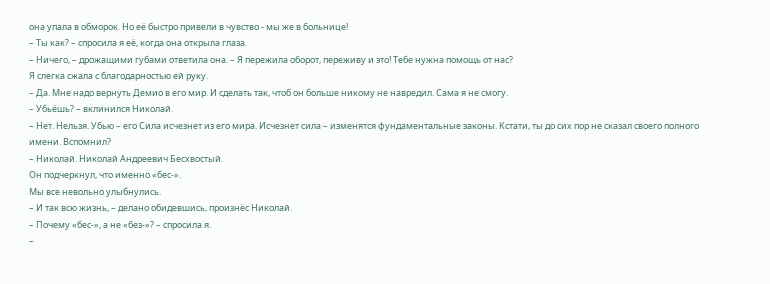она упала в обморок. Но её быстро привели в чувство - мы же в больнице!
– Ты как? – спросила я её, когда она открыла глаза.
– Ничего, – дрожащими губами ответила она. – Я пережила оборот, переживу и это! Тебе нужна помощь от нас?
Я слегка сжала с благодарностью ей руку.
– Да. Мне надо вернуть Демио в его мир. И сделать так, чтоб он больше никому не навредил. Сама я не смогу.
– Убьёшь? – вклинился Николай.
– Нет. Нельзя. Убью – его Сила исчезнет из его мира. Исчезнет сила – изменятся фундаментальные законы. Кстати, ты до сих пор не сказал своего полного имени. Вспомнил?
– Николай. Николай Андреевич Бесхвостый.
Он подчеркнул, что именно «бес-».
Мы все невольно улыбнулись.
– И так всю жизнь, – делано обидевшись, произнёс Николай.
– Почему «бес-», а не «без-»? – спросила я.
–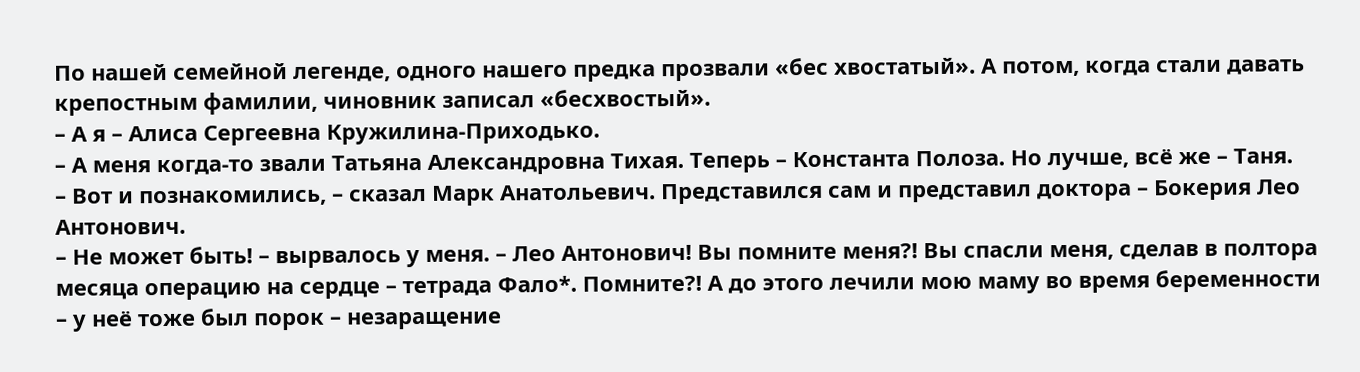По нашей семейной легенде, одного нашего предка прозвали «бес хвостатый». А потом, когда стали давать крепостным фамилии, чиновник записал «бесхвостый».
– А я – Алиса Сергеевна Кружилина-Приходько.
– А меня когда-то звали Татьяна Александровна Тихая. Теперь – Константа Полоза. Но лучше, всё же – Таня.
– Вот и познакомились, – сказал Марк Анатольевич. Представился сам и представил доктора – Бокерия Лео Антонович.
– Не может быть! – вырвалось у меня. – Лео Антонович! Вы помните меня?! Вы спасли меня, сделав в полтора месяца операцию на сердце – тетрада Фало*. Помните?! А до этого лечили мою маму во время беременности – у неё тоже был порок – незаращение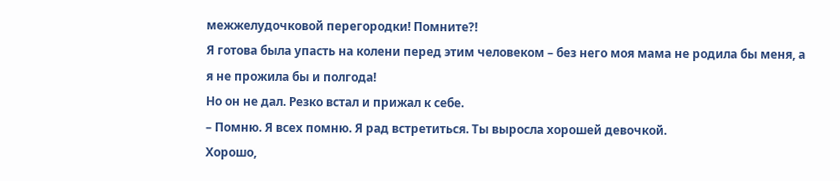межжелудочковой перегородки! Помните?!
Я готова была упасть на колени перед этим человеком – без него моя мама не родила бы меня, а я не прожила бы и полгода!
Но он не дал. Резко встал и прижал к себе.
– Помню. Я всех помню. Я рад встретиться. Ты выросла хорошей девочкой.
Хорошо,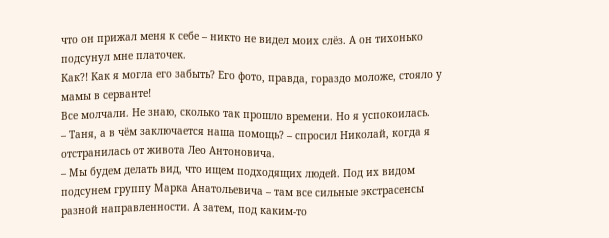что он прижал меня к себе – никто не видел моих слёз. А он тихонько подсунул мне платочек.
Как?! Как я могла его забыть? Его фото, правда, гораздо моложе, стояло у мамы в серванте!
Все молчали. Не знаю, сколько так прошло времени. Но я успокоилась.
– Таня, а в чём заключается наша помощь? – спросил Николай, когда я отстранилась от живота Лео Антоновича.
– Мы будем делать вид, что ищем подходящих людей. Под их видом подсунем группу Марка Анатольевича – там все сильные экстрасенсы разной направленности. А затем, под каким-то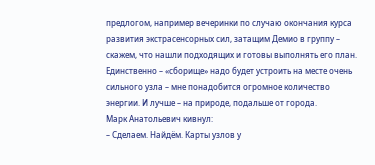предлогом, например вечеринки по случаю окончания курса развития экстрасенсорных сил, затащим Демио в группу – скажем, что нашли подходящих и готовы выполнять его план. Единственно – «сборище» надо будет устроить на месте очень сильного узла – мне понадобится огромное количество энергии. И лучше – на природе, подальше от города.
Марк Анатольевич кивнул:
– Сделаем. Найдём. Карты узлов у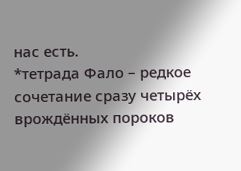нас есть.
*тетрада Фало – редкое сочетание сразу четырёх врождённых пороков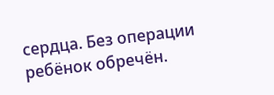сердца. Без операции ребёнок обречён.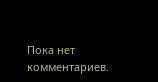Пока нет комментариев.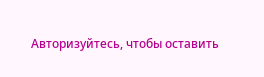Авторизуйтесь, чтобы оставить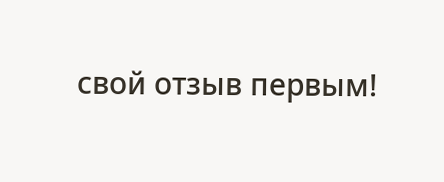свой отзыв первым!